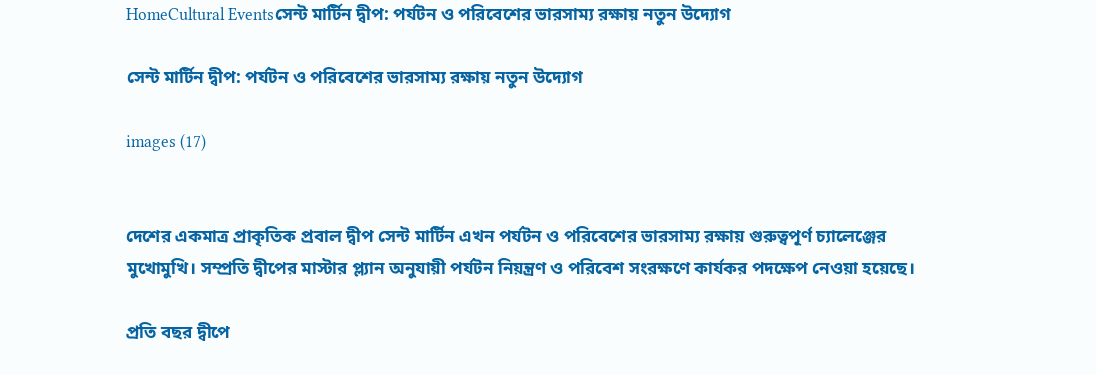HomeCultural Eventsসেন্ট মার্টিন দ্বীপ: পর্যটন ও পরিবেশের ভারসাম্য রক্ষায় নতুন উদ্যোগ

সেন্ট মার্টিন দ্বীপ: পর্যটন ও পরিবেশের ভারসাম্য রক্ষায় নতুন উদ্যোগ

images (17)


দেশের একমাত্র প্রাকৃতিক প্রবাল দ্বীপ সেন্ট মার্টিন এখন পর্যটন ও পরিবেশের ভারসাম্য রক্ষায় গুরুত্বপূর্ণ চ্যালেঞ্জের মুখোমুখি। সম্প্রতি দ্বীপের মাস্টার প্ল্যান অনুযায়ী পর্যটন নিয়ন্ত্রণ ও পরিবেশ সংরক্ষণে কার্যকর পদক্ষেপ নেওয়া হয়েছে।

প্রতি বছর দ্বীপে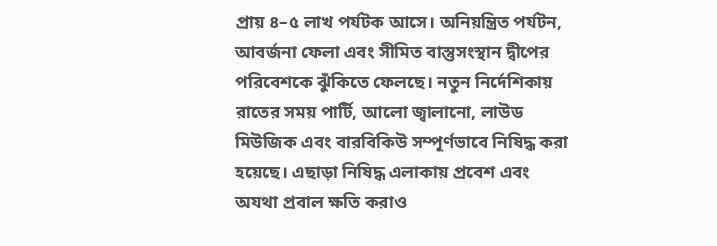প্রায় ৪–৫ লাখ পর্যটক আসে। অনিয়ন্ত্রিত পর্যটন, আবর্জনা ফেলা এবং সীমিত বাস্তুসংস্থান দ্বীপের পরিবেশকে ঝুঁকিতে ফেলছে। নতুন নির্দেশিকায় রাতের সময় পার্টি, আলো জ্বালানো, লাউড মিউজিক এবং বারবিকিউ সম্পূর্ণভাবে নিষিদ্ধ করা হয়েছে। এছাড়া নিষিদ্ধ এলাকায় প্রবেশ এবং অযথা প্রবাল ক্ষতি করাও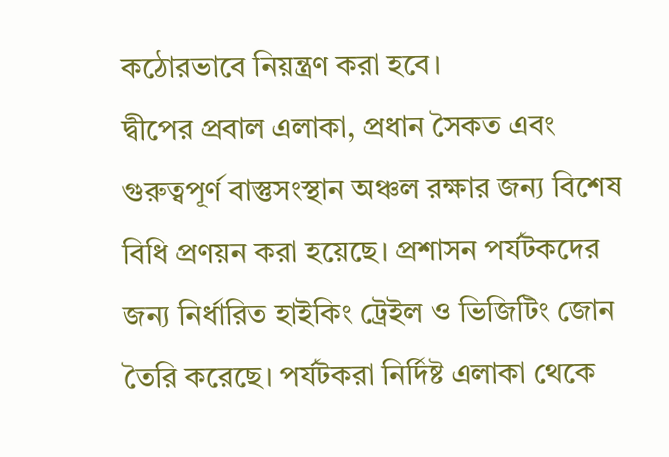কঠোরভাবে নিয়ন্ত্রণ করা হবে।
দ্বীপের প্রবাল এলাকা, প্রধান সৈকত এবং গুরুত্বপূর্ণ বাস্তুসংস্থান অঞ্চল রক্ষার জন্য বিশেষ বিধি প্রণয়ন করা হয়েছে। প্রশাসন পর্যটকদের জন্য নির্ধারিত হাইকিং ট্রেইল ও ভিজিটিং জোন তৈরি করেছে। পর্যটকরা নির্দিষ্ট এলাকা থেকে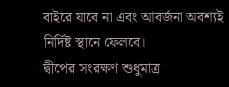বাইরে যাবে না এবং আবর্জনা অবশ্যই নির্দিষ্ট স্থানে ফেলবে।
দ্বীপের সংরক্ষণ শুধুমাত্র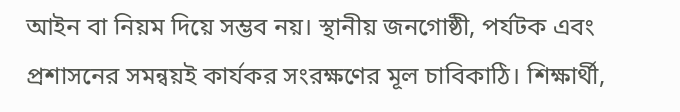আইন বা নিয়ম দিয়ে সম্ভব নয়। স্থানীয় জনগোষ্ঠী, পর্যটক এবং প্রশাসনের সমন্বয়ই কার্যকর সংরক্ষণের মূল চাবিকাঠি। শিক্ষার্থী,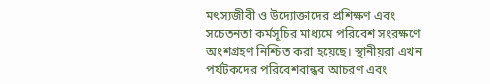মৎস্যজীবী ও উদ্যোক্তাদের প্রশিক্ষণ এবং সচেতনতা কর্মসূচির মাধ্যমে পরিবেশ সংরক্ষণে অংশগ্রহণ নিশ্চিত করা হয়েছে। স্থানীয়রা এখন পর্যটকদের পরিবেশবান্ধব আচরণ এবং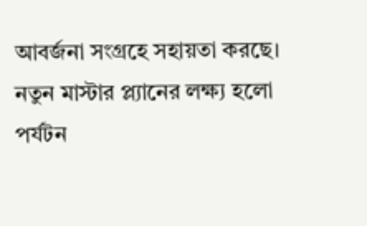আবর্জনা সংগ্রহে সহায়তা করছে।
নতুন মাস্টার প্ল্যানের লক্ষ্য হলো পর্যটন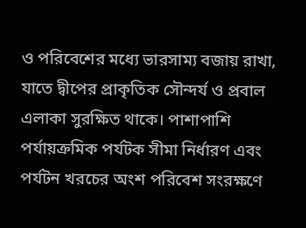ও পরিবেশের মধ্যে ভারসাম্য বজায় রাখা, যাতে দ্বীপের প্রাকৃতিক সৌন্দর্য ও প্রবাল এলাকা সুরক্ষিত থাকে। পাশাপাশি পর্যায়ক্রমিক পর্যটক সীমা নির্ধারণ এবং পর্যটন খরচের অংশ পরিবেশ সংরক্ষণে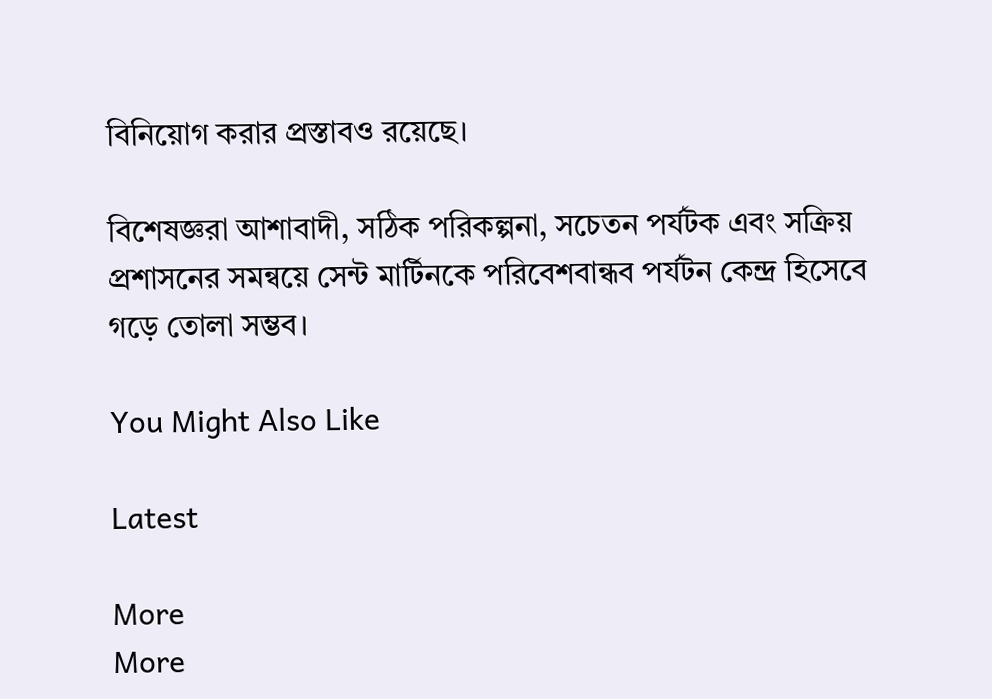বিনিয়োগ করার প্রস্তাবও রয়েছে।

বিশেষজ্ঞরা আশাবাদী, সঠিক পরিকল্পনা, সচেতন পর্যটক এবং সক্রিয় প্রশাসনের সমন্বয়ে সেন্ট মার্টিনকে পরিবেশবান্ধব পর্যটন কেন্দ্র হিসেবে গড়ে তোলা সম্ভব।

You Might Also Like

Latest

More
More